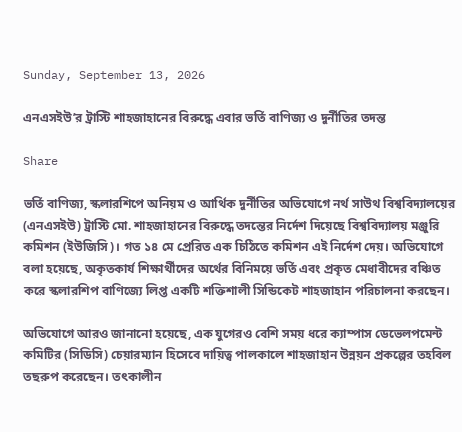Sunday, September 13, 2026

এনএসইউ’র ট্রাস্টি শাহজাহানের বিরুদ্ধে এবার ভর্তি বাণিজ্য ও দুর্নীতির তদন্ত

Share

ভর্তি বাণিজ্য, স্কলারশিপে অনিয়ম ও আর্থিক দুর্নীতির অভিযোগে নর্থ সাউথ বিশ্ববিদ্যালয়ের (এনএসইউ) ট্রাস্টি মো. শাহজাহানের বিরুদ্ধে তদন্তের নির্দেশ দিয়েছে বিশ্ববিদ্যালয় মঞ্জুরি কমিশন (ইউজিসি)। গত ১৪ মে প্রেরিত এক চিঠিতে কমিশন এই নির্দেশ দেয়। অভিযোগে বলা হয়েছে, অকৃতকার্য শিক্ষার্থীদের অর্থের বিনিময়ে ভর্তি এবং প্রকৃত মেধাবীদের বঞ্চিত করে স্কলারশিপ বাণিজ্যে লিপ্ত একটি শক্তিশালী সিন্ডিকেট শাহজাহান পরিচালনা করছেন।

অভিযোগে আরও জানানো হয়েছে, এক যুগেরও বেশি সময় ধরে ক্যাম্পাস ডেভেলপমেন্ট কমিটির (সিডিসি) চেয়ারম্যান হিসেবে দায়িত্ব পালকালে শাহজাহান উন্নয়ন প্রকল্পের তহবিল তছরুপ করেছেন। তৎকালীন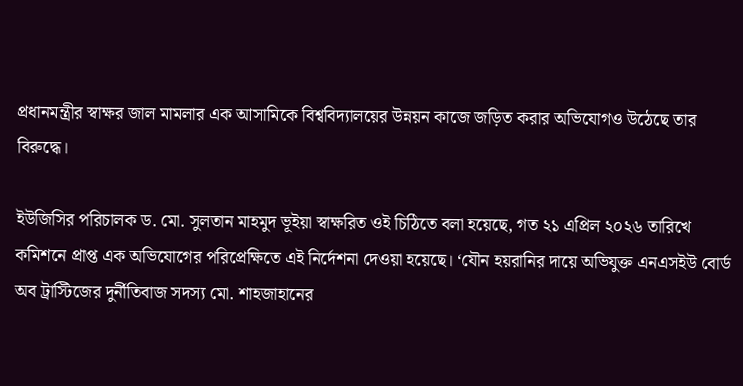প্রধানমন্ত্রীর স্বাক্ষর জাল মামলার এক আসামিকে বিশ্ববিদ্যালয়ের উন্নয়ন কাজে জড়িত করার অভিযোগও উঠেছে তার বিরুদ্ধে।

ইউজিসির পরিচালক ড. মো. সুলতান মাহমুদ ভূইয়া স্বাক্ষরিত ওই চিঠিতে বলা হয়েছে, গত ২১ এপ্রিল ২০২৬ তারিখে কমিশনে প্রাপ্ত এক অভিযোগের পরিপ্রেক্ষিতে এই নির্দেশনা দেওয়া হয়েছে। ‘যৌন হয়রানির দায়ে অভিযুক্ত এনএসইউ বোর্ড অব ট্রাস্টিজের দুর্নীতিবাজ সদস্য মো. শাহজাহানের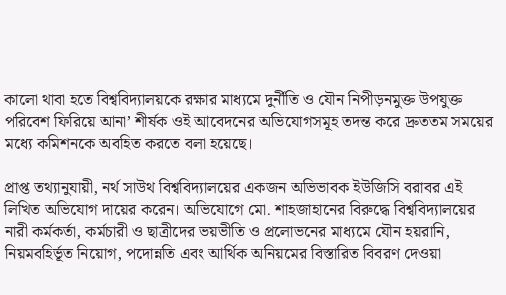কালো থাবা হতে বিশ্ববিদ্যালয়কে রক্ষার মাধ্যমে দুর্নীতি ও যৌন নিপীড়নমুক্ত উপযুক্ত পরিবেশ ফিরিয়ে আনা’ শীর্ষক ওই আবেদনের অভিযোগসমূহ তদন্ত করে দ্রুততম সময়ের মধ্যে কমিশনকে অবহিত করতে বলা হয়েছে।

প্রাপ্ত তথ্যানুযায়ী, নর্থ সাউথ বিশ্ববিদ্যালয়ের একজন অভিভাবক ইউজিসি বরাবর এই লিখিত অভিযোগ দায়ের করেন। অভিযোগে মো. শাহজাহানের বিরুদ্ধে বিশ্ববিদ্যালয়ের নারী কর্মকর্তা, কর্মচারী ও ছাত্রীদের ভয়ভীতি ও প্রলোভনের মাধ্যমে যৌন হয়রানি, নিয়মবহির্ভূত নিয়োগ, পদোন্নতি এবং আর্থিক অনিয়মের বিস্তারিত বিবরণ দেওয়া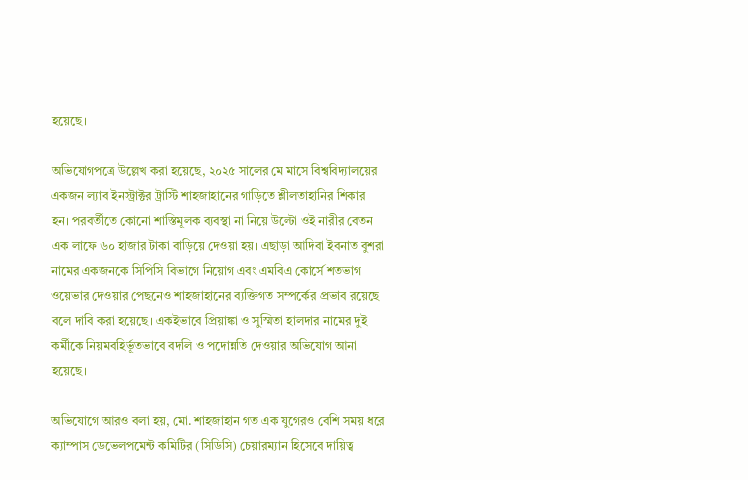হয়েছে।

অভিযোগপত্রে উল্লেখ করা হয়েছে, ২০২৫ সালের মে মাসে বিশ্ববিদ্যালয়ের একজন ল্যাব ইনস্ট্রাক্টর ট্রাস্টি শাহজাহানের গাড়িতে শ্লীলতাহানির শিকার হন। পরবর্তীতে কোনো শাস্তিমূলক ব্যবস্থা না নিয়ে উল্টো ওই নারীর বেতন এক লাফে ৬০ হাজার টাকা বাড়িয়ে দেওয়া হয়। এছাড়া আদিবা ইবনাত বুশরা নামের একজনকে সিপিসি বিভাগে নিয়োগ এবং এমবিএ কোর্সে শতভাগ ওয়েভার দেওয়ার পেছনেও শাহজাহানের ব্যক্তিগত সম্পর্কের প্রভাব রয়েছে বলে দাবি করা হয়েছে। একইভাবে প্রিয়াঙ্কা ও সুস্মিতা হালদার নামের দুই কর্মীকে নিয়মবহির্ভূতভাবে বদলি ও পদোন্নতি দেওয়ার অভিযোগ আনা হয়েছে।

অভিযোগে আরও বলা হয়, মো. শাহজাহান গত এক যুগেরও বেশি সময় ধরে ক্যাম্পাস ডেভেলপমেন্ট কমিটির (সিডিসি) চেয়ারম্যান হিসেবে দায়িত্ব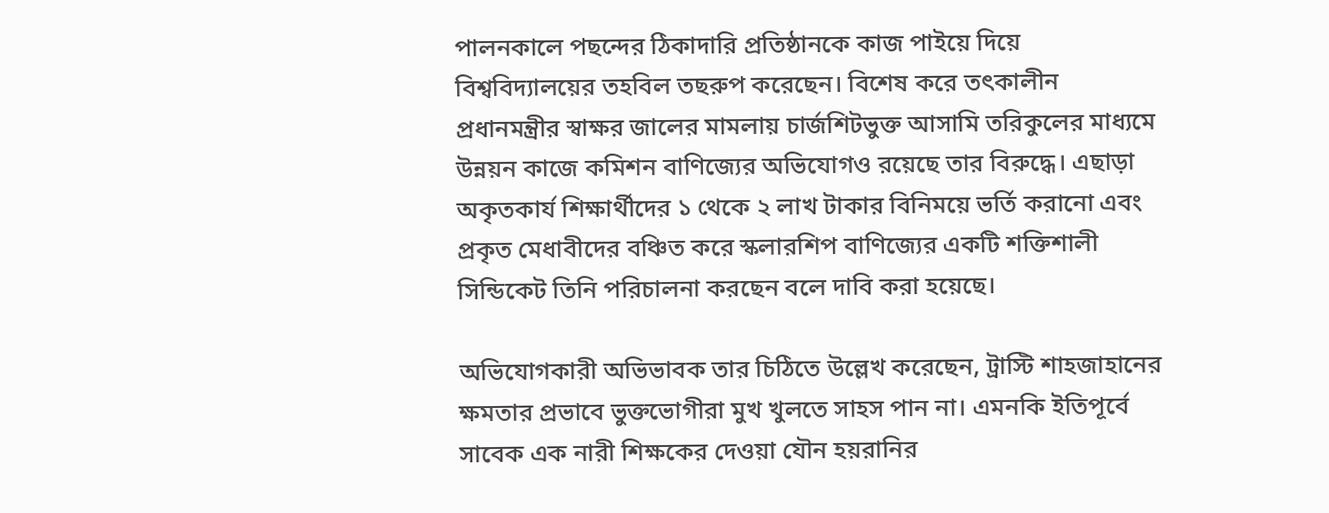পালনকালে পছন্দের ঠিকাদারি প্রতিষ্ঠানকে কাজ পাইয়ে দিয়ে বিশ্ববিদ্যালয়ের তহবিল তছরুপ করেছেন। বিশেষ করে তৎকালীন প্রধানমন্ত্রীর স্বাক্ষর জালের মামলায় চার্জশিটভুক্ত আসামি তরিকুলের মাধ্যমে উন্নয়ন কাজে কমিশন বাণিজ্যের অভিযোগও রয়েছে তার বিরুদ্ধে। এছাড়া অকৃতকার্য শিক্ষার্থীদের ১ থেকে ২ লাখ টাকার বিনিময়ে ভর্তি করানো এবং প্রকৃত মেধাবীদের বঞ্চিত করে স্কলারশিপ বাণিজ্যের একটি শক্তিশালী সিন্ডিকেট তিনি পরিচালনা করছেন বলে দাবি করা হয়েছে।

অভিযোগকারী অভিভাবক তার চিঠিতে উল্লেখ করেছেন, ট্রাস্টি শাহজাহানের ক্ষমতার প্রভাবে ভুক্তভোগীরা মুখ খুলতে সাহস পান না। এমনকি ইতিপূর্বে সাবেক এক নারী শিক্ষকের দেওয়া যৌন হয়রানির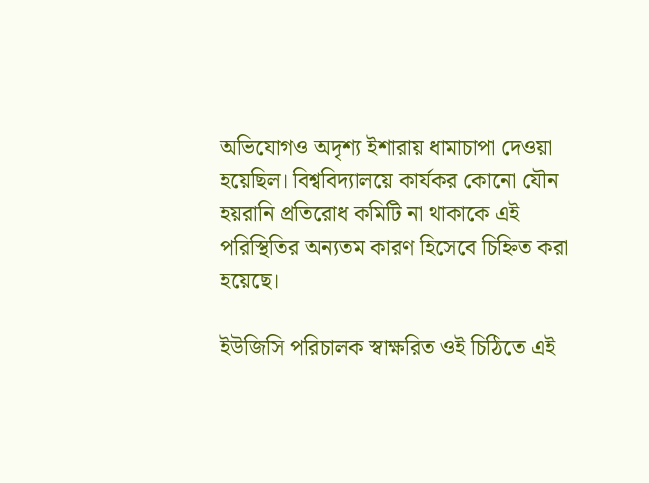অভিযোগও অদৃশ্য ইশারায় ধামাচাপা দেওয়া হয়েছিল। বিশ্ববিদ্যালয়ে কার্যকর কোনো যৌন হয়রানি প্রতিরোধ কমিটি না থাকাকে এই পরিস্থিতির অন্যতম কারণ হিসেবে চিহ্নিত করা হয়েছে।

ইউজিসি পরিচালক স্বাক্ষরিত ওই চিঠিতে এই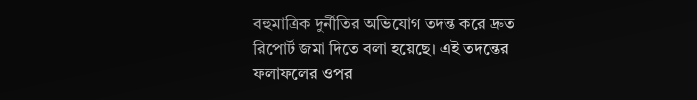বহুমাত্রিক দুর্নীতির অভিযোগ তদন্ত করে দ্রুত রিপোর্ট জমা দিতে বলা হয়েছে। এই তদন্তের ফলাফলের ওপর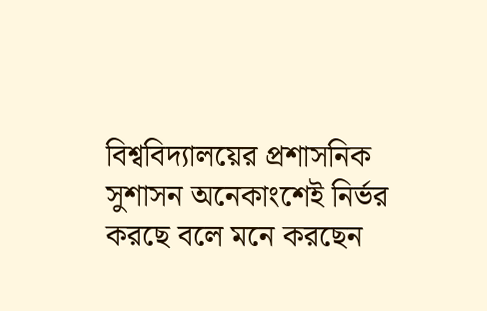বিশ্ববিদ্যালয়ের প্রশাসনিক সুশাসন অনেকাংশেই নির্ভর করছে বলে মনে করছেন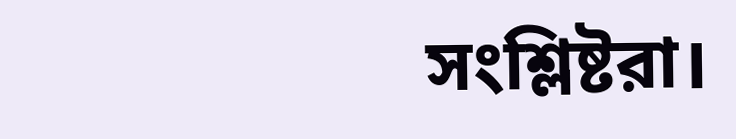সংশ্লিষ্টরা।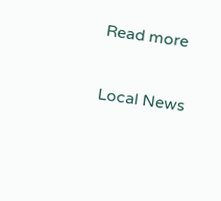Read more

Local News